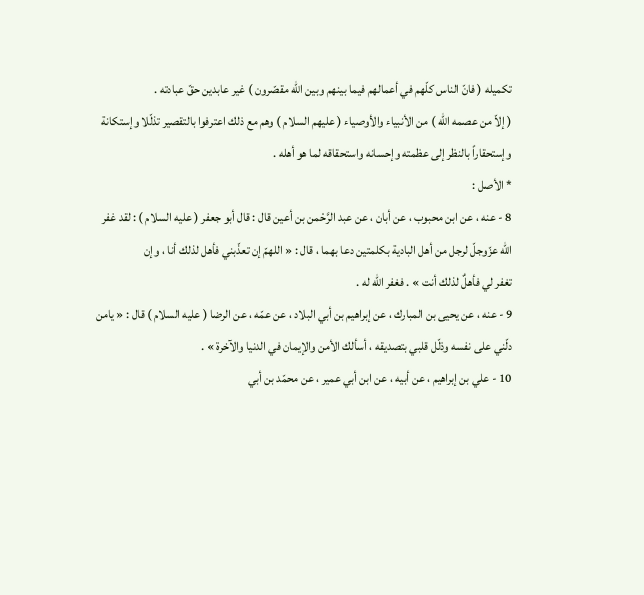تكميله ( فانّ الناس كلّهم في أعمالهم فيما بينهم وبين الله مقصّرون ) غير عابدين حقّ عبادته .
( إلاّ من عصمه الله ) من الأنبياء والأوصياء ( عليهم السلام ) وهم مع ذلك اعترفوا بالتقصير تذلّلا وإستكانة
وإستحقاراً بالنظر إلى عظمته وإحسانه واستحقاقه لما هو أهله .
* الأصل :
8 - عنه ، عن ابن محبوب ، عن أبان ، عن عبد الرَّحْمن بن أعين قال : قال أبو جعفر ( عليه السلام ) : لقد غفر
الله عزّوجلّ لرجل من أهل البادية بكلمتين دعا بهما ، قال : « اللهمّ إن تعذّبني فأهل لذلك أنا ، وإن
تغفر لي فأهلٌ لذلك أنت » . فغفر الله له .
9 - عنه ، عن يحيى بن المبارك ، عن إبراهيم بن أبي البلاد ، عن عمّه ، عن الرضا ( عليه السلام ) قال : « يامن
دلّني على نفسه وذلّل قلبي بتصديقه ، أسألك الأمن والإيمان في الدنيا والآخرة » .
10 - علي بن إبراهيم ، عن أبيه ، عن ابن أبي عمير ، عن محمّد بن أبي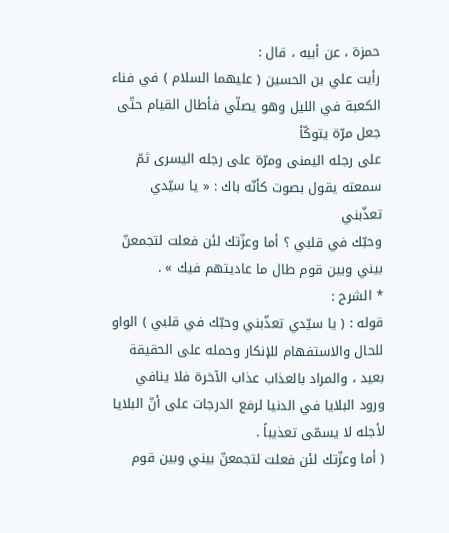حمزة ، عن أبيه ، قال :
رأيت علي بن الحسين ( عليهما السلام ) في فناء الكعبة في الليل وهو يصلّي فأطال القيام حتّى جعل مرّة يتوكّأ
على رجله اليمنى ومرّة على رجله اليسرى ثمّ سمعته يقول بصوت كأنّه باك : « يا سيّدي تعذّبني
وحبّك في قلبي ؟ أما وعزّتك لئن فعلت لتجمعنّ بيني وبين قوم طال ما عاديتهم فيك » .
* الشرح :
قوله : ( يا سيّدي تعذّبني وحبّك في قلبي ) الواو للحال والاستفهام للإنكار وحمله على الحقيقة
بعيد ، والمراد بالعذاب عذاب الآخرة فلا ينافي ورود البلايا في الدنيا لرفع الدرجات على أنّ البلايا
لأجله لا يسمّى تعذيباً .
( أما وعزّتك لئن فعلت لتجمعنّ بيني وبين قوم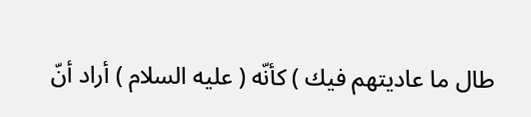طال ما عاديتهم فيك ) كأنّه ( عليه السلام ) أراد أنّ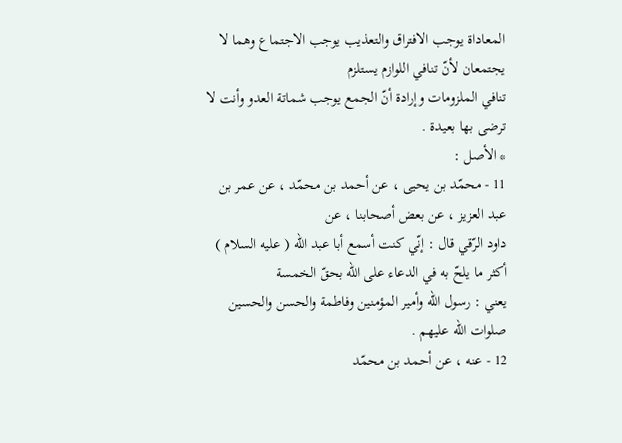المعاداة يوجب الافتراق والتعذيب يوجب الاجتماع وهما لا يجتمعان لأنّ تنافي اللوازم يستلزم
تنافي الملزومات وإرادة أنّ الجمع يوجب شماتة العدو وأنت لا ترضى بها بعيدة .
* الأصل :
11 - محمّد بن يحيى ، عن أحمد بن محمّد ، عن عمر بن عبد العزيز ، عن بعض أصحابنا ، عن
داود الرّقي قال : إنّي كنت أسمع أبا عبد الله ( عليه السلام ) أكثر ما يلحّ به في الدعاء على الله بحقّ الخمسة
يعني : رسول الله وأمير المؤمنين وفاطمة والحسن والحسين صلوات الله عليهم .
12 - عنه ، عن أحمد بن محمّد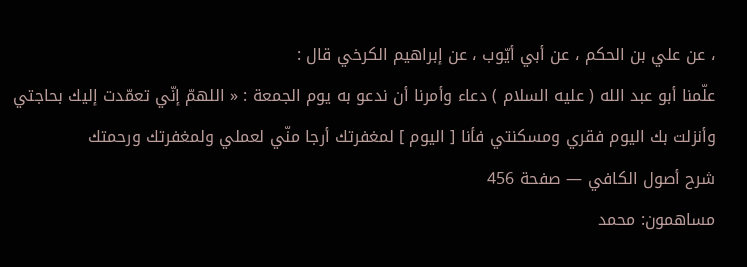، عن علي بن الحكم ، عن أبي أيّوب ، عن إبراهيم الكرخي قال :
علّمنا أبو عبد الله ( عليه السلام ) دعاء وأمرنا أن ندعو به يوم الجمعة : « اللهمّ إنّي تعمّدت إليك بحاجتي
وأنزلت بك اليوم فقري ومسكنتي فأنا [ اليوم ] لمغفرتك أرجا منّي لعملي ولمغفرتك ورحمتك
شرح أصول الكافي — صفحة 456
مساهمون: محمد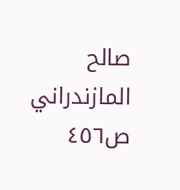صالح المازندراني
ص٤٥٦